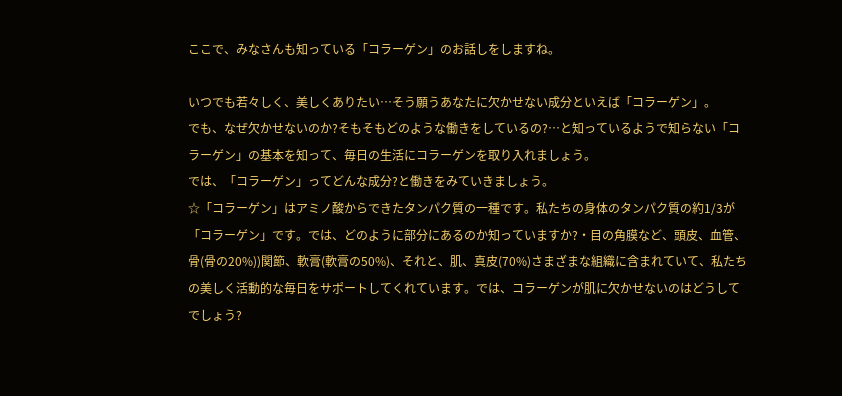ここで、みなさんも知っている「コラーゲン」のお話しをしますね。

いつでも若々しく、美しくありたい…そう願うあなたに欠かせない成分といえば「コラーゲン」。
でも、なぜ欠かせないのか?そもそもどのような働きをしているの?…と知っているようで知らない「コラーゲン」の基本を知って、毎日の生活にコラーゲンを取り入れましょう。
では、「コラーゲン」ってどんな成分?と働きをみていきましょう。
☆「コラーゲン」はアミノ酸からできたタンパク質の一種です。私たちの身体のタンパク質の約1/3が「コラーゲン」です。では、どのように部分にあるのか知っていますか?・目の角膜など、頭皮、血管、骨(骨の20%))関節、軟膏(軟膏の50%)、それと、肌、真皮(70%)さまざまな組織に含まれていて、私たちの美しく活動的な毎日をサポートしてくれています。では、コラーゲンが肌に欠かせないのはどうしてでしょう?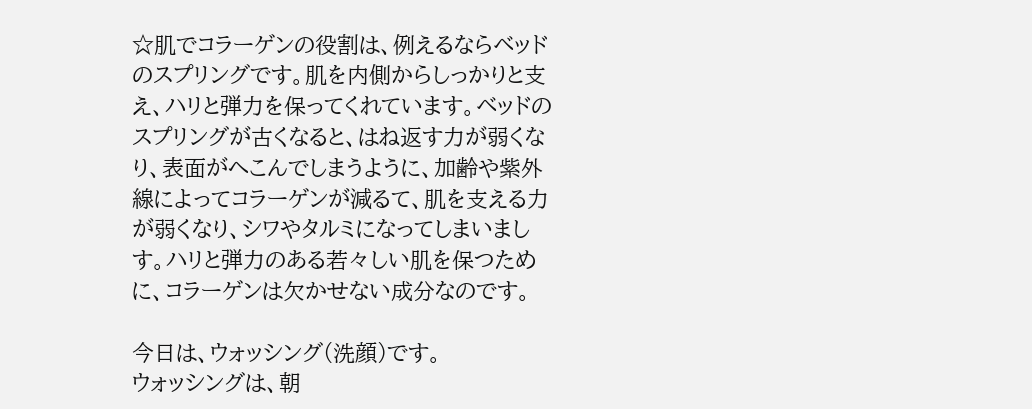☆肌でコラーゲンの役割は、例えるならベッドのスプリングです。肌を内側からしっかりと支え、ハリと弾力を保ってくれています。ベッドのスプリングが古くなると、はね返す力が弱くなり、表面がへこんでしまうように、加齢や紫外線によってコラーゲンが減るて、肌を支える力が弱くなり、シワやタルミになってしまいましす。ハリと弾力のある若々しい肌を保つために、コラーゲンは欠かせない成分なのです。

今日は、ウォッシング(洗顔)です。
ウォッシングは、朝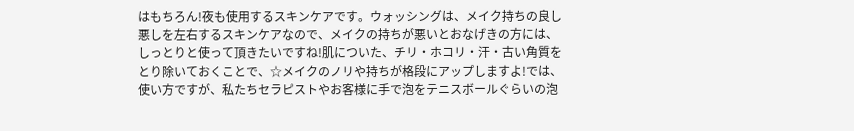はもちろん!夜も使用するスキンケアです。ウォッシングは、メイク持ちの良し悪しを左右するスキンケアなので、メイクの持ちが悪いとおなげきの方には、しっとりと使って頂きたいですね!肌についた、チリ・ホコリ・汗・古い角質をとり除いておくことで、☆メイクのノリや持ちが格段にアップしますよ!では、使い方ですが、私たちセラピストやお客様に手で泡をテニスボールぐらいの泡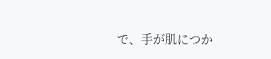で、手が肌につか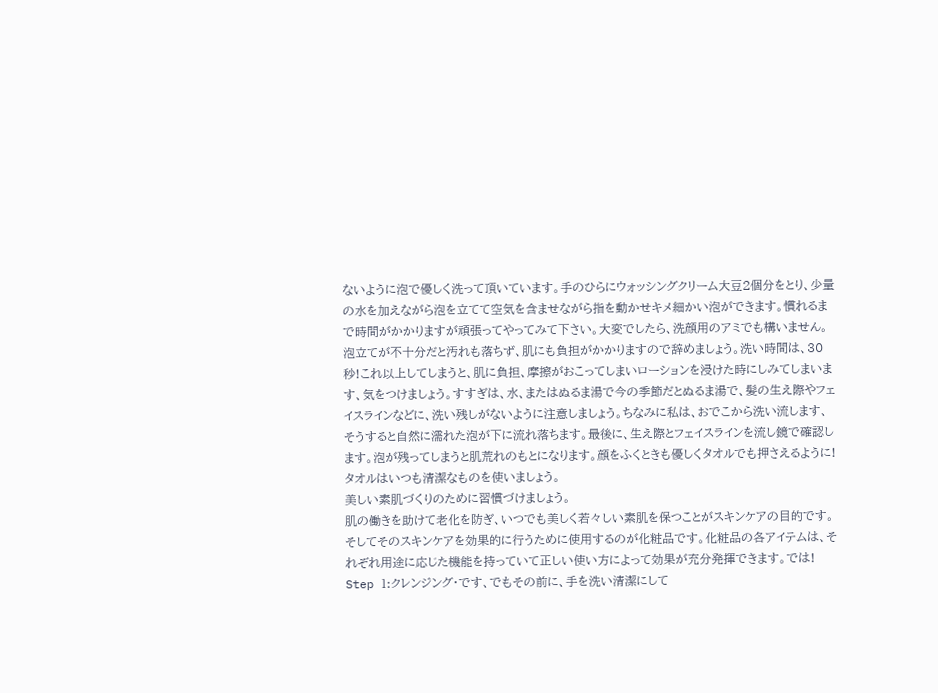ないように泡で優しく洗って頂いています。手のひらにウォッシングクリーム大豆2個分をとり、少量の水を加えながら泡を立てて空気を含ませながら指を動かせキメ細かい泡ができます。慣れるまで時間がかかりますが頑張ってやってみて下さい。大変でしたら、洗顔用のアミでも構いません。泡立てが不十分だと汚れも落ちず、肌にも負担がかかりますので辞めましょう。洗い時間は、30秒!これ以上してしまうと、肌に負担、摩擦がおこってしまいローションを浸けた時にしみてしまいます、気をつけましょう。すすぎは、水、またはぬるま湯で今の季節だとぬるま湯で、髪の生え際やフェイスラインなどに、洗い残しがないように注意しましょう。ちなみに私は、おでこから洗い流します、そうすると自然に濡れた泡が下に流れ落ちます。最後に、生え際とフェイスラインを流し鏡で確認します。泡が残ってしまうと肌荒れのもとになります。顔をふくときも優しくタオルでも押さえるように!タオルはいつも清潔なものを使いましょう。
美しい素肌づくりのために習慣づけましょう。
肌の働きを助けて老化を防ぎ、いつでも美しく若々しい素肌を保つことがスキンケアの目的です。そしてそのスキンケアを効果的に行うために使用するのが化粧品です。化粧品の各アイテムは、それぞれ用途に応じた機能を持っていて正しい使い方によって効果が充分発揮できます。では!
Step 1:クレンジング・です、でもその前に、手を洗い清潔にして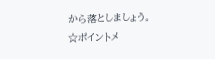から落としましょう。
☆ポイントメ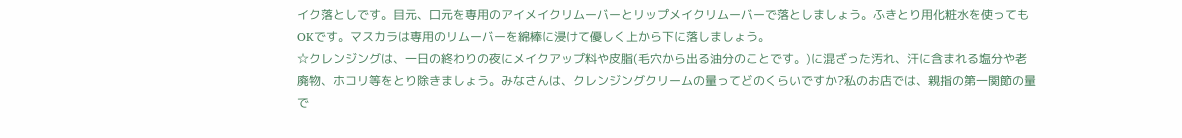イク落としです。目元、口元を専用のアイメイクリムーバーとリップメイクリムーバーで落としましょう。ふきとり用化粧水を使ってもOKです。マスカラは専用のリムーバーを綿棒に浸けて優しく上から下に落しましょう。
☆クレンジングは、一日の終わりの夜にメイクアップ料や皮脂(毛穴から出る油分のことです。)に混ざった汚れ、汗に含まれる塩分や老廃物、ホコリ等をとり除きましょう。みなさんは、クレンジングクリームの量ってどのくらいですか?私のお店では、親指の第一関節の量で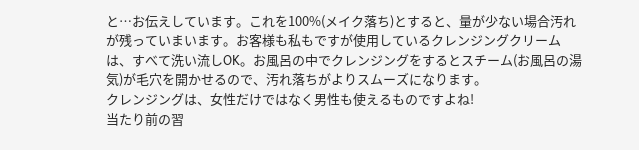と…お伝えしています。これを100%(メイク落ち)とすると、量が少ない場合汚れが残っていまいます。お客様も私もですが使用しているクレンジングクリームは、すべて洗い流しOK。お風呂の中でクレンジングをするとスチーム(お風呂の湯気)が毛穴を開かせるので、汚れ落ちがよりスムーズになります。
クレンジングは、女性だけではなく男性も使えるものですよね!
当たり前の習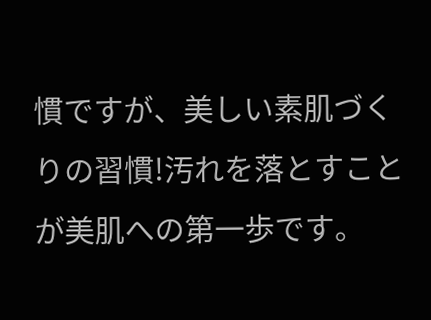慣ですが、美しい素肌づくりの習慣!汚れを落とすことが美肌への第一歩です。